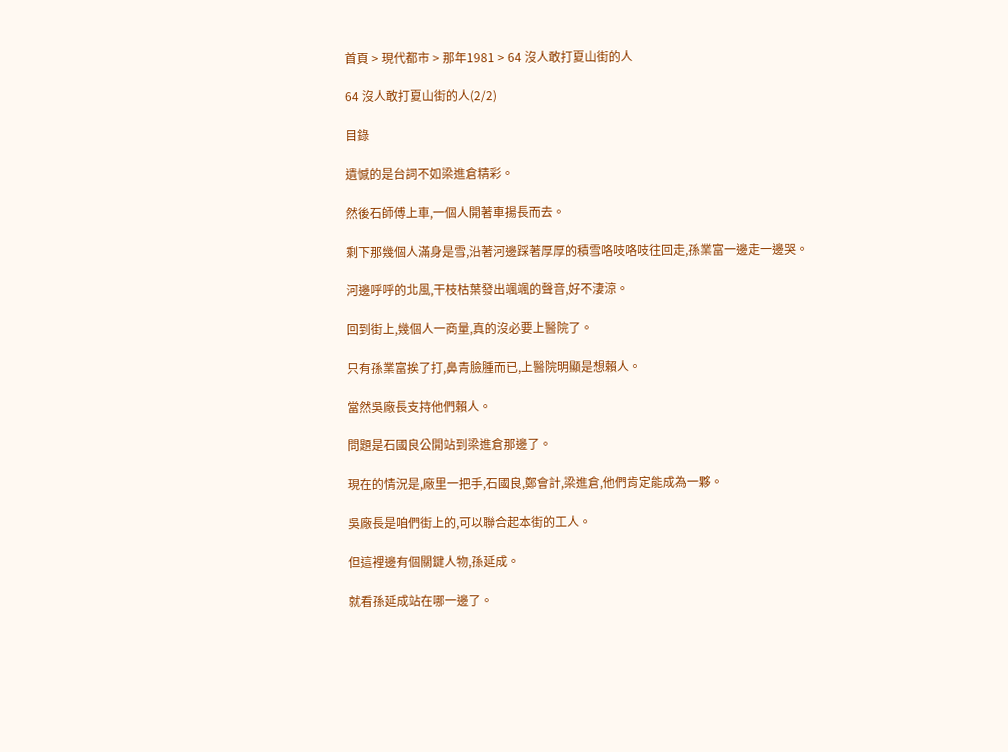首頁 > 現代都市 > 那年1981 > 64 沒人敢打夏山街的人

64 沒人敢打夏山街的人(2/2)

目錄

遺憾的是台詞不如梁進倉精彩。

然後石師傅上車,一個人開著車揚長而去。

剩下那幾個人滿身是雪,沿著河邊踩著厚厚的積雪咯吱咯吱往回走,孫業富一邊走一邊哭。

河邊呼呼的北風,干枝枯葉發出颯颯的聲音,好不淒涼。

回到街上,幾個人一商量,真的沒必要上醫院了。

只有孫業富挨了打,鼻青臉腫而已,上醫院明顯是想賴人。

當然吳廠長支持他們賴人。

問題是石國良公開站到梁進倉那邊了。

現在的情況是,廠里一把手,石國良,鄭會計,梁進倉,他們肯定能成為一夥。

吳廠長是咱們街上的,可以聯合起本街的工人。

但這裡邊有個關鍵人物,孫延成。

就看孫延成站在哪一邊了。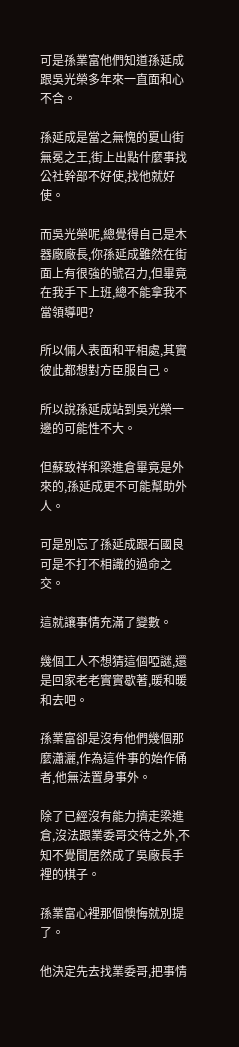可是孫業富他們知道孫延成跟吳光榮多年來一直面和心不合。

孫延成是當之無愧的夏山街無冕之王,街上出點什麼事找公社幹部不好使,找他就好使。

而吳光榮呢,總覺得自己是木器廠廠長,你孫延成雖然在街面上有很強的號召力,但畢竟在我手下上班,總不能拿我不當領導吧?

所以倆人表面和平相處,其實彼此都想對方臣服自己。

所以說孫延成站到吳光榮一邊的可能性不大。

但蘇致祥和梁進倉畢竟是外來的,孫延成更不可能幫助外人。

可是別忘了孫延成跟石國良可是不打不相識的過命之交。

這就讓事情充滿了變數。

幾個工人不想猜這個啞謎,還是回家老老實實歇著,暖和暖和去吧。

孫業富卻是沒有他們幾個那麼瀟灑,作為這件事的始作俑者,他無法置身事外。

除了已經沒有能力擠走梁進倉,沒法跟業委哥交待之外,不知不覺間居然成了吳廠長手裡的棋子。

孫業富心裡那個懊悔就別提了。

他決定先去找業委哥,把事情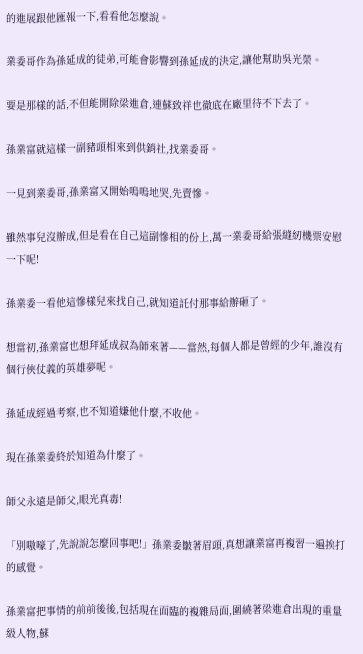的進展跟他匯報一下,看看他怎麼說。

業委哥作為孫延成的徒弟,可能會影響到孫延成的決定,讓他幫助吳光榮。

要是那樣的話,不但能開除梁進倉,連蘇致祥也徹底在廠里待不下去了。

孫業富就這樣一副豬頭相來到供銷社,找業委哥。

一見到業委哥,孫業富又開始嗚嗚地哭,先賣慘。

雖然事兒沒辦成,但是看在自己這副慘相的份上,萬一業委哥給張縫紉機票安慰一下呢!

孫業委一看他這慘樣兒來找自己,就知道託付那事給辦砸了。

想當初,孫業富也想拜延成叔為師來著——當然,每個人都是曾經的少年,誰沒有個行俠仗義的英雄夢呢。

孫延成經過考察,也不知道嫌他什麼,不收他。

現在孫業委終於知道為什麼了。

師父永遠是師父,眼光真毒!

「別嗷嚎了,先說說怎麼回事吧!」孫業委皺著眉頭,真想讓業富再複習一遍挨打的感覺。

孫業富把事情的前前後後,包括現在面臨的複雜局面,圍繞著梁進倉出現的重量級人物,蘇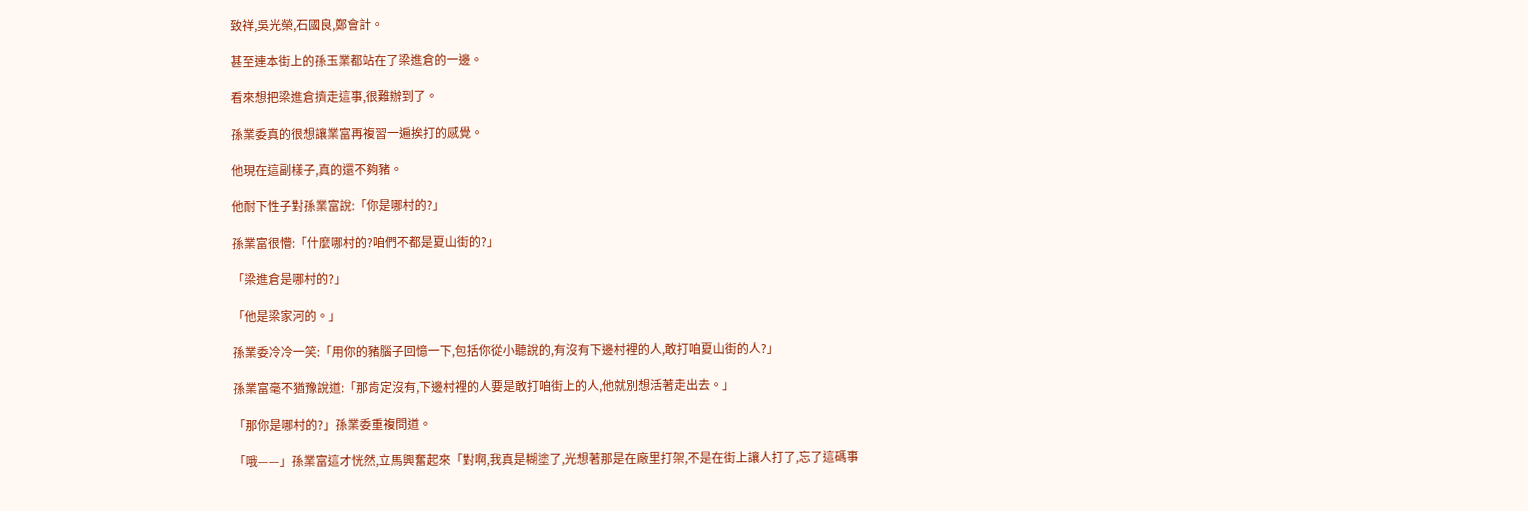致祥,吳光榮,石國良,鄭會計。

甚至連本街上的孫玉業都站在了梁進倉的一邊。

看來想把梁進倉擠走這事,很難辦到了。

孫業委真的很想讓業富再複習一遍挨打的感覺。

他現在這副樣子,真的還不夠豬。

他耐下性子對孫業富說:「你是哪村的?」

孫業富很懵:「什麼哪村的?咱們不都是夏山街的?」

「梁進倉是哪村的?」

「他是梁家河的。」

孫業委冷冷一笑:「用你的豬腦子回憶一下,包括你從小聽說的,有沒有下邊村裡的人,敢打咱夏山街的人?」

孫業富毫不猶豫說道:「那肯定沒有,下邊村裡的人要是敢打咱街上的人,他就別想活著走出去。」

「那你是哪村的?」孫業委重複問道。

「哦——」孫業富這才恍然,立馬興奮起來「對啊,我真是糊塗了,光想著那是在廠里打架,不是在街上讓人打了,忘了這碼事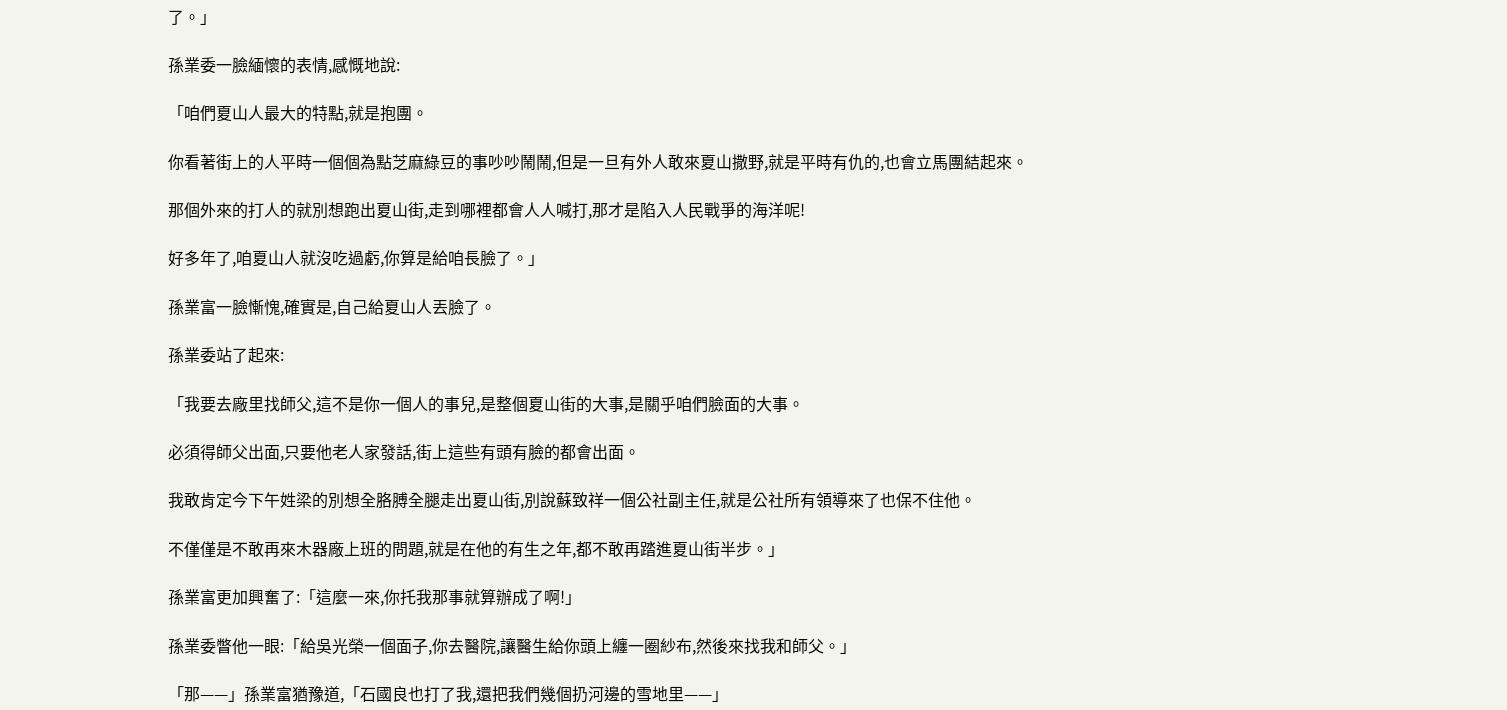了。」

孫業委一臉緬懷的表情,感慨地說:

「咱們夏山人最大的特點,就是抱團。

你看著街上的人平時一個個為點芝麻綠豆的事吵吵鬧鬧,但是一旦有外人敢來夏山撒野,就是平時有仇的,也會立馬團結起來。

那個外來的打人的就別想跑出夏山街,走到哪裡都會人人喊打,那才是陷入人民戰爭的海洋呢!

好多年了,咱夏山人就沒吃過虧,你算是給咱長臉了。」

孫業富一臉慚愧,確實是,自己給夏山人丟臉了。

孫業委站了起來:

「我要去廠里找師父,這不是你一個人的事兒,是整個夏山街的大事,是關乎咱們臉面的大事。

必須得師父出面,只要他老人家發話,街上這些有頭有臉的都會出面。

我敢肯定今下午姓梁的別想全胳膊全腿走出夏山街,別說蘇致祥一個公社副主任,就是公社所有領導來了也保不住他。

不僅僅是不敢再來木器廠上班的問題,就是在他的有生之年,都不敢再踏進夏山街半步。」

孫業富更加興奮了:「這麼一來,你托我那事就算辦成了啊!」

孫業委瞥他一眼:「給吳光榮一個面子,你去醫院,讓醫生給你頭上纏一圈紗布,然後來找我和師父。」

「那——」孫業富猶豫道,「石國良也打了我,還把我們幾個扔河邊的雪地里——」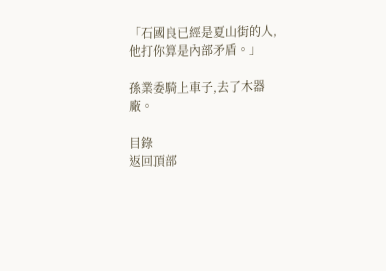「石國良已經是夏山街的人,他打你算是內部矛盾。」

孫業委騎上車子,去了木器廠。

目錄
返回頂部